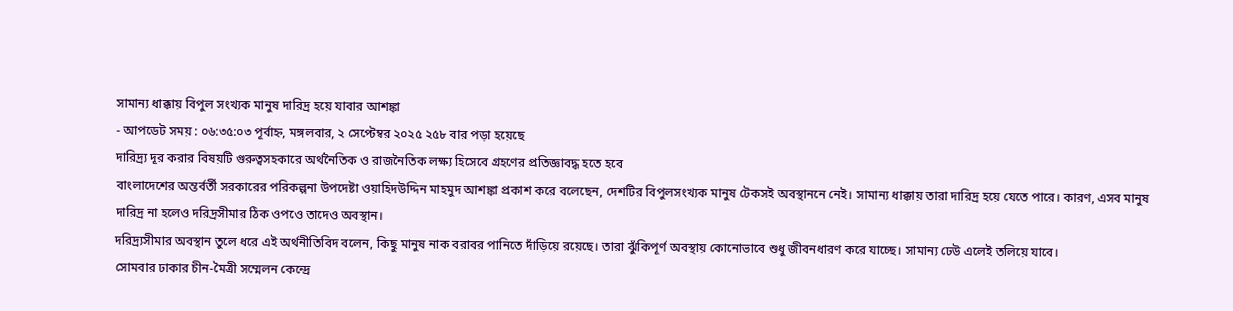সামান্য ধাক্কায় বিপুল সংখ্যক মানুষ দারিদ্র হয়ে যাবার আশঙ্কা
- আপডেট সময় : ০৬:৩৫:০৩ পূর্বাহ্ন, মঙ্গলবার, ২ সেপ্টেম্বর ২০২৫ ২৫৮ বার পড়া হয়েছে
দারিদ্র্য দূর করার বিষয়টি গুরুত্বসহকারে অর্থনৈতিক ও রাজনৈতিক লক্ষ্য হিসেবে গ্রহণের প্রতিজ্ঞাবদ্ধ হতে হবে
বাংলাদেশের অন্তর্বর্তী সরকারের পরিকল্পনা উপদেষ্টা ওয়াহিদউদ্দিন মাহমুদ আশঙ্কা প্রকাশ করে বলেছেন, দেশটির বিপুলসংখ্যক মানুষ টেকসই অবস্থাননে নেই। সামান্য ধাক্কায় তারা দারিদ্র হয়ে যেতে পারে। কারণ, এসব মানুষ দারিদ্র না হলেও দরিদ্রসীমার ঠিক ওপওে তাদেও অবস্থান।
দরিদ্র্যসীমার অবস্থান তুলে ধরে এই অর্থনীতিবিদ বলেন, কিছু মানুষ নাক বরাবর পানিতে দাঁড়িয়ে রয়েছে। তারা ঝুঁকিপূর্ণ অবস্থায় কোনোভাবে শুধু জীবনধারণ করে যাচ্ছে। সামান্য ঢেউ এলেই তলিয়ে যাবে।
সোমবার ঢাকার চীন-মৈত্রী সম্মেলন কেন্দ্রে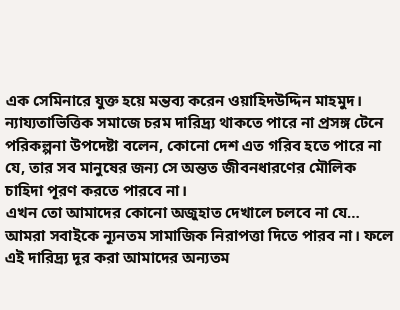এক সেমিনারে যুক্ত হয়ে মন্তব্য করেন ওয়াহিদউদ্দিন মাহমুদ।
ন্যায্যতাভিত্তিক সমাজে চরম দারিদ্র্য থাকতে পারে না প্রসঙ্গ টেনে পরিকল্পনা উপদেষ্টা বলেন, কোনো দেশ এত গরিব হতে পারে না যে, তার সব মানুষের জন্য সে অন্তত জীবনধারণের মৌলিক চাহিদা পূরণ করতে পারবে না।
এখন তো আমাদের কোনো অজুহাত দেখালে চলবে না যে… আমরা সবাইকে ন্যূনতম সামাজিক নিরাপত্তা দিতে পারব না। ফলে এই দারিদ্র্য দূর করা আমাদের অন্যতম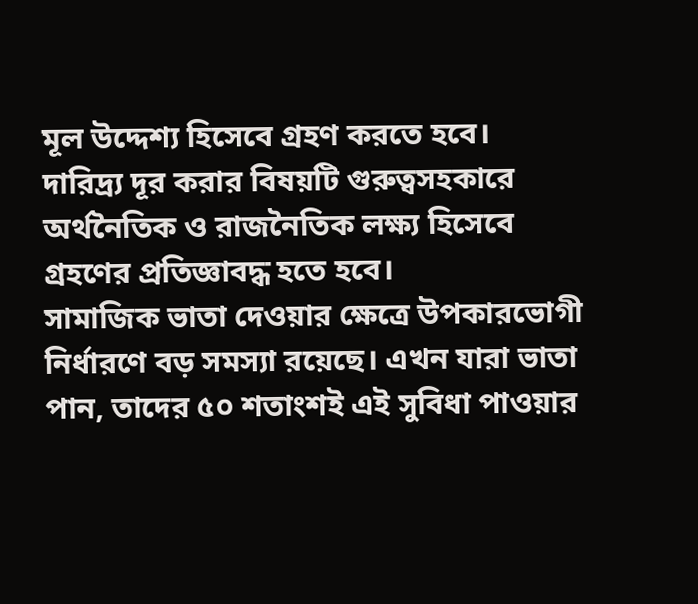মূল উদ্দেশ্য হিসেবে গ্রহণ করতে হবে।
দারিদ্র্য দূর করার বিষয়টি গুরুত্বসহকারে অর্থনৈতিক ও রাজনৈতিক লক্ষ্য হিসেবে গ্রহণের প্রতিজ্ঞাবদ্ধ হতে হবে।
সামাজিক ভাতা দেওয়ার ক্ষেত্রে উপকারভোগী নির্ধারণে বড় সমস্যা রয়েছে। এখন যারা ভাতা পান, তাদের ৫০ শতাংশই এই সুবিধা পাওয়ার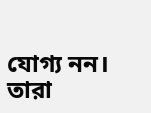যোগ্য নন। তারা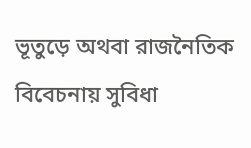ভূতুড়ে অথবা রাজনৈতিক বিবেচনায় সুবিধা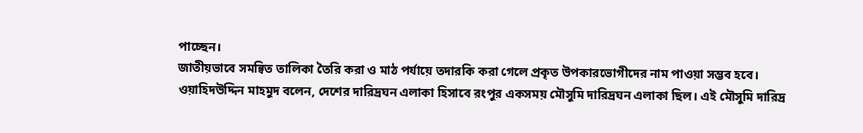পাচ্ছেন।
জাতীয়ভাবে সমন্বিত তালিকা তৈরি করা ও মাঠ পর্যায়ে তদারকি করা গেলে প্রকৃত উপকারভোগীদের নাম পাওয়া সম্ভব হবে।
ওয়াহিদউদ্দিন মাহমুদ বলেন, দেশের দারিদ্রঘন এলাকা হিসাবে রংপুর একসময় মৌসুমি দারিদ্রঘন এলাকা ছিল। এই মৌসুমি দারিদ্র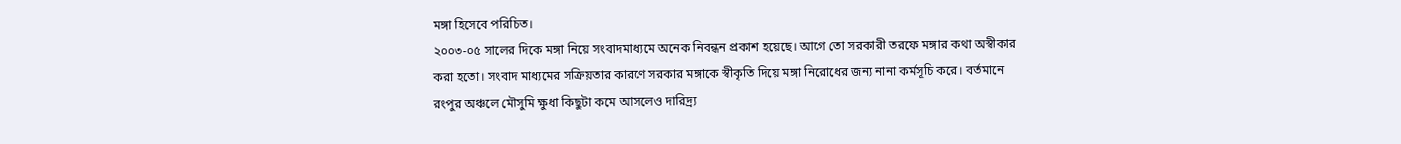মঙ্গা হিসেবে পরিচিত।
২০০৩-০৫ সালের দিকে মঙ্গা নিয়ে সংবাদমাধ্যমে অনেক নিবন্ধন প্রকাশ হয়েছে। আগে তো সরকারী তরফে মঙ্গার কথা অস্বীকার করা হতো। সংবাদ মাধ্যমের সক্রিয়তার কারণে সরকার মঙ্গাকে স্বীকৃতি দিয়ে মঙ্গা নিরোধের জন্য নানা কর্মসূচি করে। বর্তমানে রংপুর অঞ্চলে মৌসুমি ক্ষুধা কিছুটা কমে আসলেও দারিদ্র্য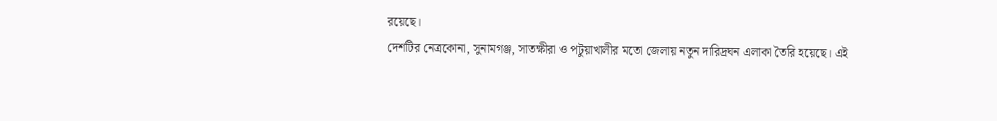রয়েছে।
দেশটির নেত্রকোনা, সুনামগঞ্জ, সাতক্ষীরা ও পটুয়াখালীর মতো জেলায় নতুন দারিদ্রঘন এলাকা তৈরি হয়েছে। এই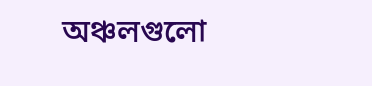অঞ্চলগুলো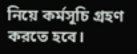নিয়ে কর্মসূচি গ্রহণ করতে হবে।